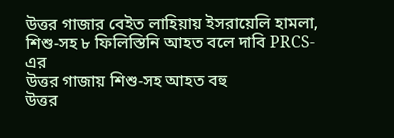উত্তর গাজার বেইত লাহিয়ায় ইসরায়েলি হামলা, শিশু-সহ ৮ ফিলিস্তিনি আহত বলে দাবি PRCS-এর
উত্তর গাজায় শিশু-সহ আহত বহু
উত্তর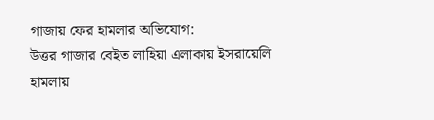গাজায় ফের হামলার অভিযোগ:
উত্তর গাজার বেইত লাহিয়া এলাকায় ইসরায়েলি হামলায়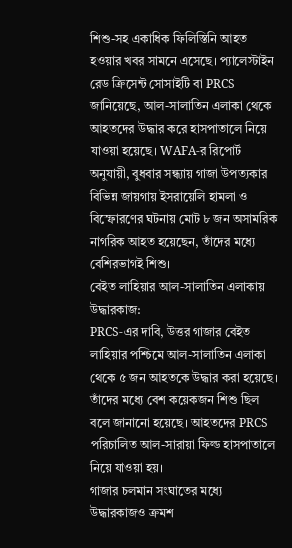শিশু-সহ একাধিক ফিলিস্তিনি আহত হওয়ার খবর সামনে এসেছে। প্যালেস্টাইন রেড ক্রিসেন্ট সোসাইটি বা PRCS জানিয়েছে, আল-সালাতিন এলাকা থেকে আহতদের উদ্ধার করে হাসপাতালে নিয়ে যাওয়া হয়েছে। WAFA-র রিপোর্ট অনুযায়ী, বুধবার সন্ধ্যায় গাজা উপত্যকার বিভিন্ন জায়গায় ইসরায়েলি হামলা ও বিস্ফোরণের ঘটনায় মোট ৮ জন অসামরিক নাগরিক আহত হয়েছেন, তাঁদের মধ্যে বেশিরভাগই শিশু।
বেইত লাহিয়ার আল-সালাতিন এলাকায় উদ্ধারকাজ:
PRCS-এর দাবি, উত্তর গাজার বেইত লাহিয়ার পশ্চিমে আল-সালাতিন এলাকা থেকে ৫ জন আহতকে উদ্ধার করা হয়েছে। তাঁদের মধ্যে বেশ কয়েকজন শিশু ছিল বলে জানানো হয়েছে। আহতদের PRCS পরিচালিত আল-সারায়া ফিল্ড হাসপাতালে নিয়ে যাওয়া হয়।
গাজার চলমান সংঘাতের মধ্যে উদ্ধারকাজও ক্রমশ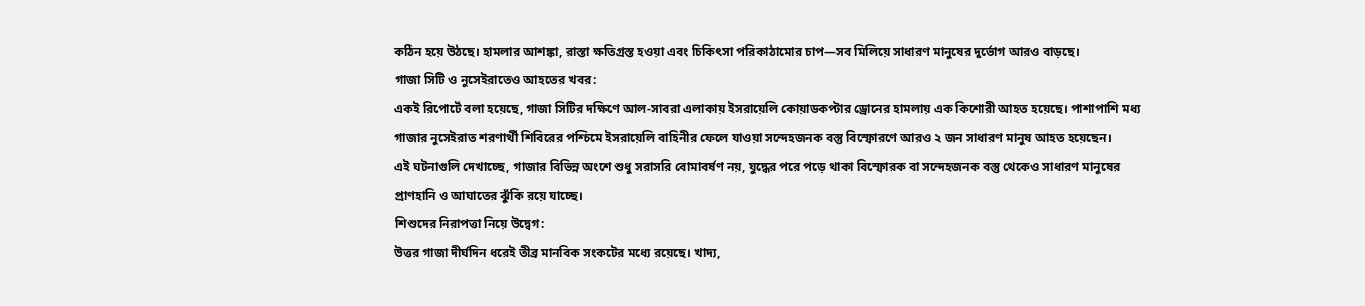কঠিন হয়ে উঠছে। হামলার আশঙ্কা, রাস্তা ক্ষতিগ্রস্ত হওয়া এবং চিকিৎসা পরিকাঠামোর চাপ—সব মিলিয়ে সাধারণ মানুষের দুর্ভোগ আরও বাড়ছে।
গাজা সিটি ও নুসেইরাতেও আহতের খবর:
একই রিপোর্টে বলা হয়েছে, গাজা সিটির দক্ষিণে আল-সাবরা এলাকায় ইসরায়েলি কোয়াডকপ্টার ড্রোনের হামলায় এক কিশোরী আহত হয়েছে। পাশাপাশি মধ্য গাজার নুসেইরাত শরণার্থী শিবিরের পশ্চিমে ইসরায়েলি বাহিনীর ফেলে যাওয়া সন্দেহজনক বস্তু বিস্ফোরণে আরও ২ জন সাধারণ মানুষ আহত হয়েছেন।
এই ঘটনাগুলি দেখাচ্ছে, গাজার বিভিন্ন অংশে শুধু সরাসরি বোমাবর্ষণ নয়, যুদ্ধের পরে পড়ে থাকা বিস্ফোরক বা সন্দেহজনক বস্তু থেকেও সাধারণ মানুষের প্রাণহানি ও আঘাতের ঝুঁকি রয়ে যাচ্ছে।
শিশুদের নিরাপত্তা নিয়ে উদ্বেগ:
উত্তর গাজা দীর্ঘদিন ধরেই তীব্র মানবিক সংকটের মধ্যে রয়েছে। খাদ্য,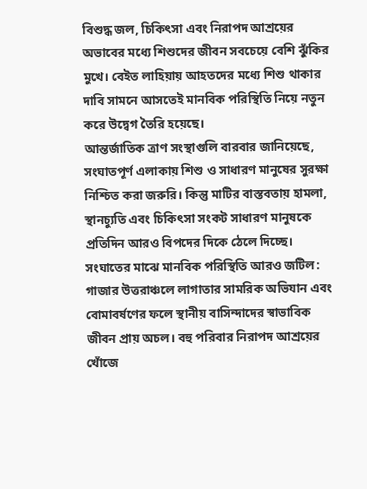বিশুদ্ধ জল, চিকিৎসা এবং নিরাপদ আশ্রয়ের অভাবের মধ্যে শিশুদের জীবন সবচেয়ে বেশি ঝুঁকির মুখে। বেইত লাহিয়ায় আহতদের মধ্যে শিশু থাকার দাবি সামনে আসতেই মানবিক পরিস্থিতি নিয়ে নতুন করে উদ্বেগ তৈরি হয়েছে।
আন্তর্জাতিক ত্রাণ সংস্থাগুলি বারবার জানিয়েছে, সংঘাতপূর্ণ এলাকায় শিশু ও সাধারণ মানুষের সুরক্ষা নিশ্চিত করা জরুরি। কিন্তু মাটির বাস্তবতায় হামলা, স্থানচ্যুতি এবং চিকিৎসা সংকট সাধারণ মানুষকে প্রতিদিন আরও বিপদের দিকে ঠেলে দিচ্ছে।
সংঘাতের মাঝে মানবিক পরিস্থিতি আরও জটিল:
গাজার উত্তরাঞ্চলে লাগাতার সামরিক অভিযান এবং বোমাবর্ষণের ফলে স্থানীয় বাসিন্দাদের স্বাভাবিক জীবন প্রায় অচল। বহু পরিবার নিরাপদ আশ্রয়ের খোঁজে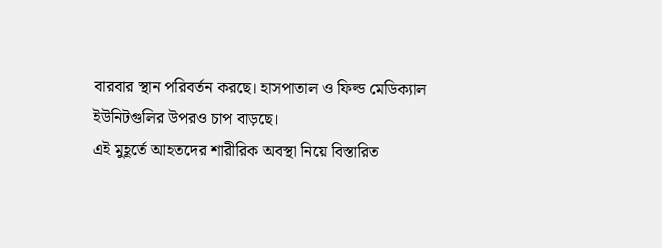বারবার স্থান পরিবর্তন করছে। হাসপাতাল ও ফিল্ড মেডিক্যাল ইউনিটগুলির উপরও চাপ বাড়ছে।
এই মুহূর্তে আহতদের শারীরিক অবস্থা নিয়ে বিস্তারিত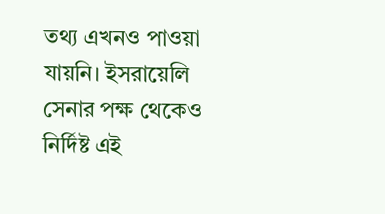তথ্য এখনও পাওয়া যায়নি। ইসরায়েলি সেনার পক্ষ থেকেও নির্দিষ্ট এই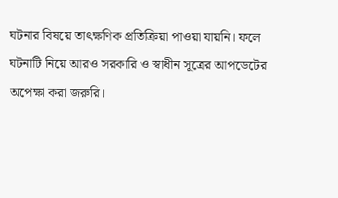ঘটনার বিষয়ে তাৎক্ষণিক প্রতিক্রিয়া পাওয়া যায়নি। ফলে ঘটনাটি নিয়ে আরও সরকারি ও স্বাধীন সূত্রের আপডেটের অপেক্ষা করা জরুরি।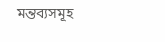মন্তব্যসমূহ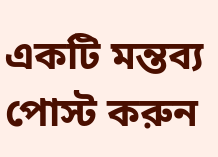একটি মন্তব্য পোস্ট করুন